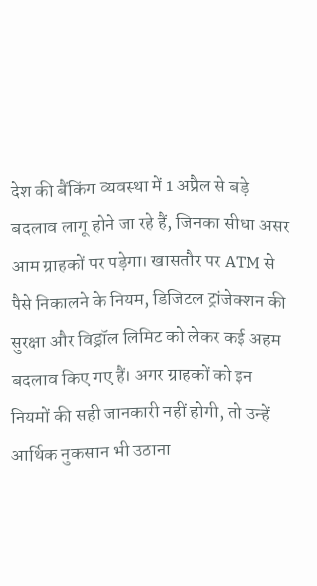देश की बैंकिंग व्यवस्था में 1 अप्रैल से बड़े बदलाव लागू होने जा रहे हैं, जिनका सीधा असर आम ग्राहकों पर पड़ेगा। खासतौर पर ATM से पैसे निकालने के नियम, डिजिटल ट्रांजेक्शन की सुरक्षा और विड्रॉल लिमिट को लेकर कई अहम बदलाव किए गए हैं। अगर ग्राहकों को इन नियमों की सही जानकारी नहीं होगी, तो उन्हें आर्थिक नुकसान भी उठाना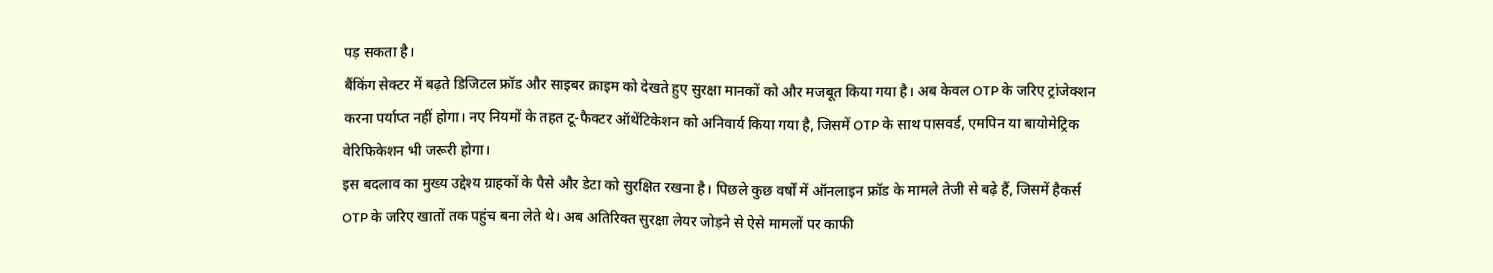पड़ सकता है।
बैंकिंग सेक्टर में बढ़ते डिजिटल फ्रॉड और साइबर क्राइम को देखते हुए सुरक्षा मानकों को और मजबूत किया गया है। अब केवल OTP के जरिए ट्रांजेक्शन करना पर्याप्त नहीं होगा। नए नियमों के तहत टू-फैक्टर ऑथेंटिकेशन को अनिवार्य किया गया है, जिसमें OTP के साथ पासवर्ड, एमपिन या बायोमेट्रिक वेरिफिकेशन भी जरूरी होगा।
इस बदलाव का मुख्य उद्देश्य ग्राहकों के पैसे और डेटा को सुरक्षित रखना है। पिछले कुछ वर्षों में ऑनलाइन फ्रॉड के मामले तेजी से बढ़े हैं, जिसमें हैकर्स OTP के जरिए खातों तक पहुंच बना लेते थे। अब अतिरिक्त सुरक्षा लेयर जोड़ने से ऐसे मामलों पर काफी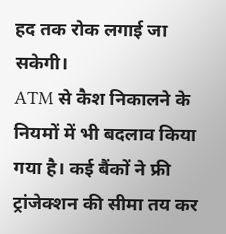हद तक रोक लगाई जा सकेगी।
ATM से कैश निकालने के नियमों में भी बदलाव किया गया है। कई बैंकों ने फ्री ट्रांजेक्शन की सीमा तय कर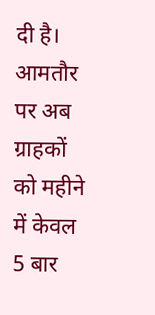दी है। आमतौर पर अब ग्राहकों को महीने में केवल 5 बार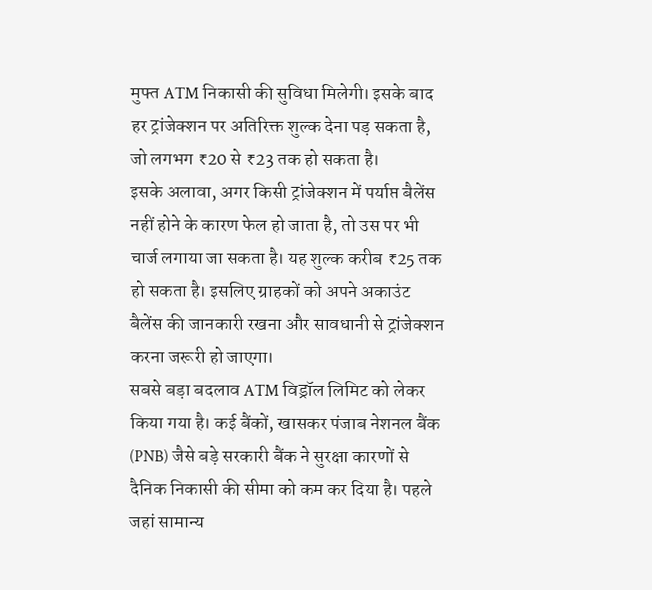मुफ्त ATM निकासी की सुविधा मिलेगी। इसके बाद हर ट्रांजेक्शन पर अतिरिक्त शुल्क देना पड़ सकता है, जो लगभग ₹20 से ₹23 तक हो सकता है।
इसके अलावा, अगर किसी ट्रांजेक्शन में पर्याप्त बैलेंस नहीं होने के कारण फेल हो जाता है, तो उस पर भी चार्ज लगाया जा सकता है। यह शुल्क करीब ₹25 तक हो सकता है। इसलिए ग्राहकों को अपने अकाउंट बैलेंस की जानकारी रखना और सावधानी से ट्रांजेक्शन करना जरूरी हो जाएगा।
सबसे बड़ा बदलाव ATM विड्रॉल लिमिट को लेकर किया गया है। कई बैंकों, खासकर पंजाब नेशनल बैंक (PNB) जैसे बड़े सरकारी बैंक ने सुरक्षा कारणों से दैनिक निकासी की सीमा को कम कर दिया है। पहले जहां सामान्य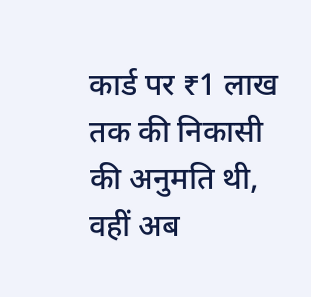कार्ड पर ₹1 लाख तक की निकासी की अनुमति थी, वहीं अब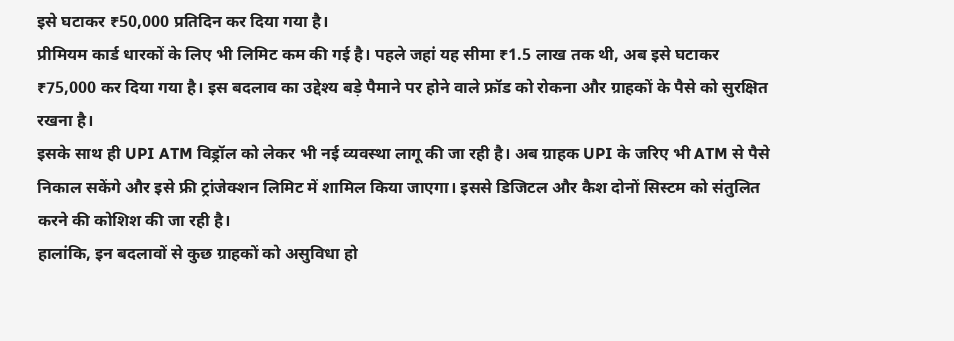इसे घटाकर ₹50,000 प्रतिदिन कर दिया गया है।
प्रीमियम कार्ड धारकों के लिए भी लिमिट कम की गई है। पहले जहां यह सीमा ₹1.5 लाख तक थी, अब इसे घटाकर ₹75,000 कर दिया गया है। इस बदलाव का उद्देश्य बड़े पैमाने पर होने वाले फ्रॉड को रोकना और ग्राहकों के पैसे को सुरक्षित रखना है।
इसके साथ ही UPI ATM विड्रॉल को लेकर भी नई व्यवस्था लागू की जा रही है। अब ग्राहक UPI के जरिए भी ATM से पैसे निकाल सकेंगे और इसे फ्री ट्रांजेक्शन लिमिट में शामिल किया जाएगा। इससे डिजिटल और कैश दोनों सिस्टम को संतुलित करने की कोशिश की जा रही है।
हालांकि, इन बदलावों से कुछ ग्राहकों को असुविधा हो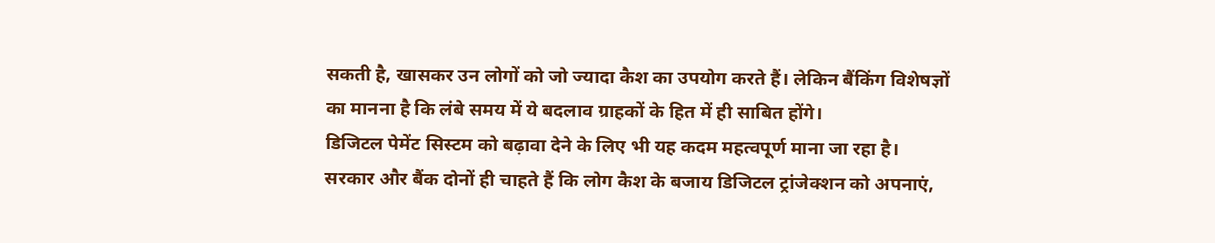सकती है, खासकर उन लोगों को जो ज्यादा कैश का उपयोग करते हैं। लेकिन बैंकिंग विशेषज्ञों का मानना है कि लंबे समय में ये बदलाव ग्राहकों के हित में ही साबित होंगे।
डिजिटल पेमेंट सिस्टम को बढ़ावा देने के लिए भी यह कदम महत्वपूर्ण माना जा रहा है। सरकार और बैंक दोनों ही चाहते हैं कि लोग कैश के बजाय डिजिटल ट्रांजेक्शन को अपनाएं,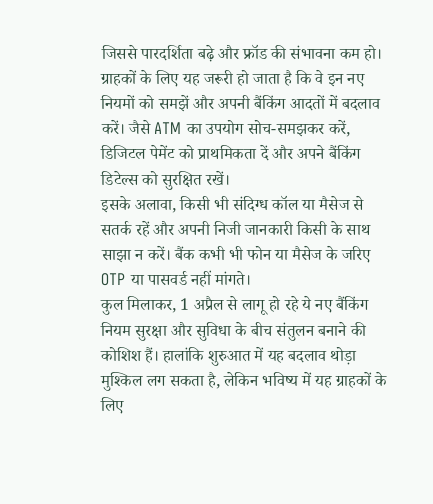जिससे पारदर्शिता बढ़े और फ्रॉड की संभावना कम हो।
ग्राहकों के लिए यह जरूरी हो जाता है कि वे इन नए नियमों को समझें और अपनी बैंकिंग आदतों में बदलाव करें। जैसे ATM का उपयोग सोच-समझकर करें, डिजिटल पेमेंट को प्राथमिकता दें और अपने बैंकिंग डिटेल्स को सुरक्षित रखें।
इसके अलावा, किसी भी संदिग्ध कॉल या मैसेज से सतर्क रहें और अपनी निजी जानकारी किसी के साथ साझा न करें। बैंक कभी भी फोन या मैसेज के जरिए OTP या पासवर्ड नहीं मांगते।
कुल मिलाकर, 1 अप्रैल से लागू हो रहे ये नए बैंकिंग नियम सुरक्षा और सुविधा के बीच संतुलन बनाने की कोशिश हैं। हालांकि शुरुआत में यह बदलाव थोड़ा मुश्किल लग सकता है, लेकिन भविष्य में यह ग्राहकों के लिए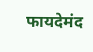फायदेमंद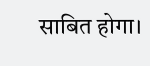साबित होगा।